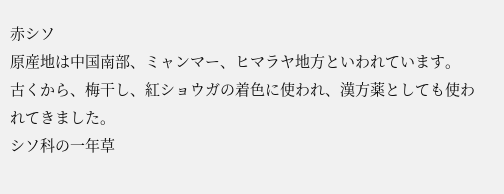赤シソ
原産地は中国南部、ミャンマー、ヒマラヤ地方といわれています。
古くから、梅干し、紅ショウガの着色に使われ、漢方薬としても使われてきました。
シソ科の一年草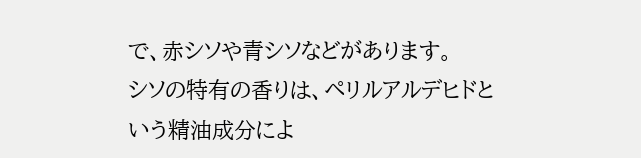で、赤シソや青シソなどがあります。
シソの特有の香りは、ペリルアルデヒドという精油成分によ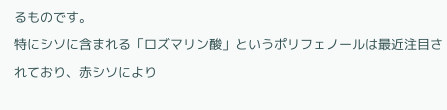るものです。
特にシソに含まれる「ロズマリン酸」というポリフェノールは最近注目されており、赤シソにより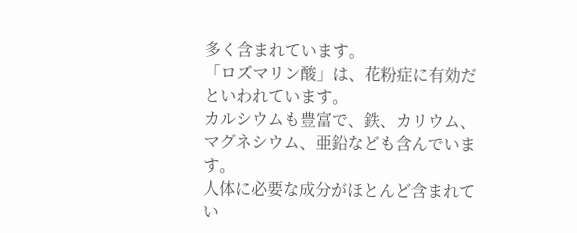多く含まれています。
「ロズマリン酸」は、花粉症に有効だといわれています。
カルシウムも豊富で、鉄、カリウム、マグネシウム、亜鉛なども含んでいます。
人体に必要な成分がほとんど含まれてい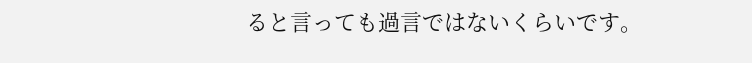ると言っても過言ではないくらいです。